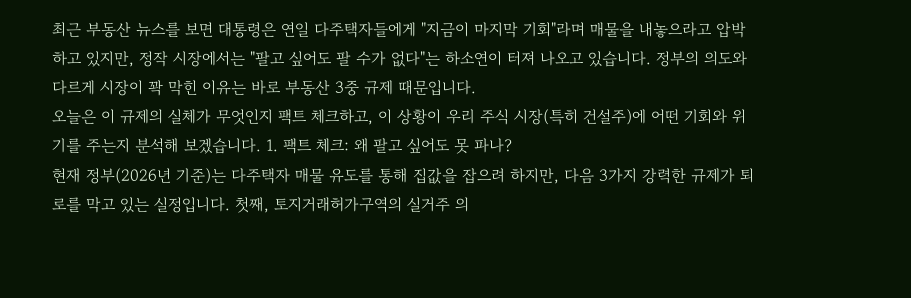최근 부동산 뉴스를 보면 대통령은 연일 다주택자들에게 "지금이 마지막 기회"라며 매물을 내놓으라고 압박하고 있지만, 정작 시장에서는 "팔고 싶어도 팔 수가 없다"는 하소연이 터져 나오고 있습니다. 정부의 의도와 다르게 시장이 꽉 막힌 이유는 바로 부동산 3중 규제 때문입니다.
오늘은 이 규제의 실체가 무엇인지 팩트 체크하고, 이 상황이 우리 주식 시장(특히 건설주)에 어떤 기회와 위기를 주는지 분석해 보겠습니다. 1. 팩트 체크: 왜 팔고 싶어도 못 파나?
현재 정부(2026년 기준)는 다주택자 매물 유도를 통해 집값을 잡으려 하지만, 다음 3가지 강력한 규제가 퇴로를 막고 있는 실정입니다. 첫째, 토지거래허가구역의 실거주 의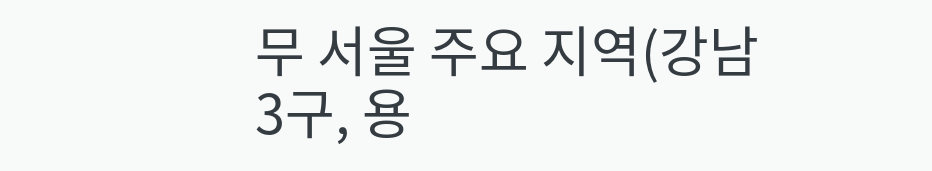무 서울 주요 지역(강남 3구, 용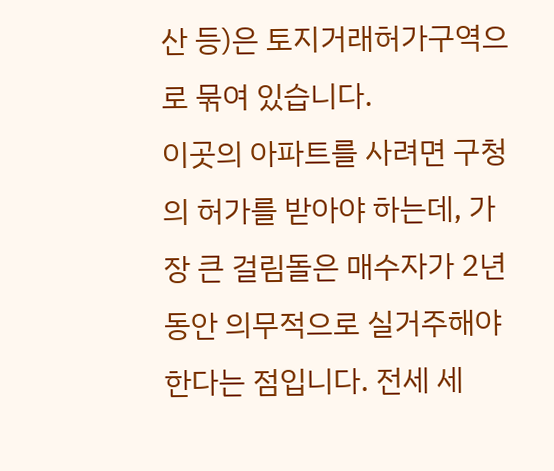산 등)은 토지거래허가구역으로 묶여 있습니다.
이곳의 아파트를 사려면 구청의 허가를 받아야 하는데, 가장 큰 걸림돌은 매수자가 2년 동안 의무적으로 실거주해야 한다는 점입니다. 전세 세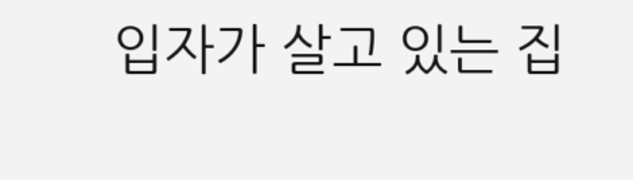입자가 살고 있는 집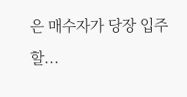은 매수자가 당장 입주할...